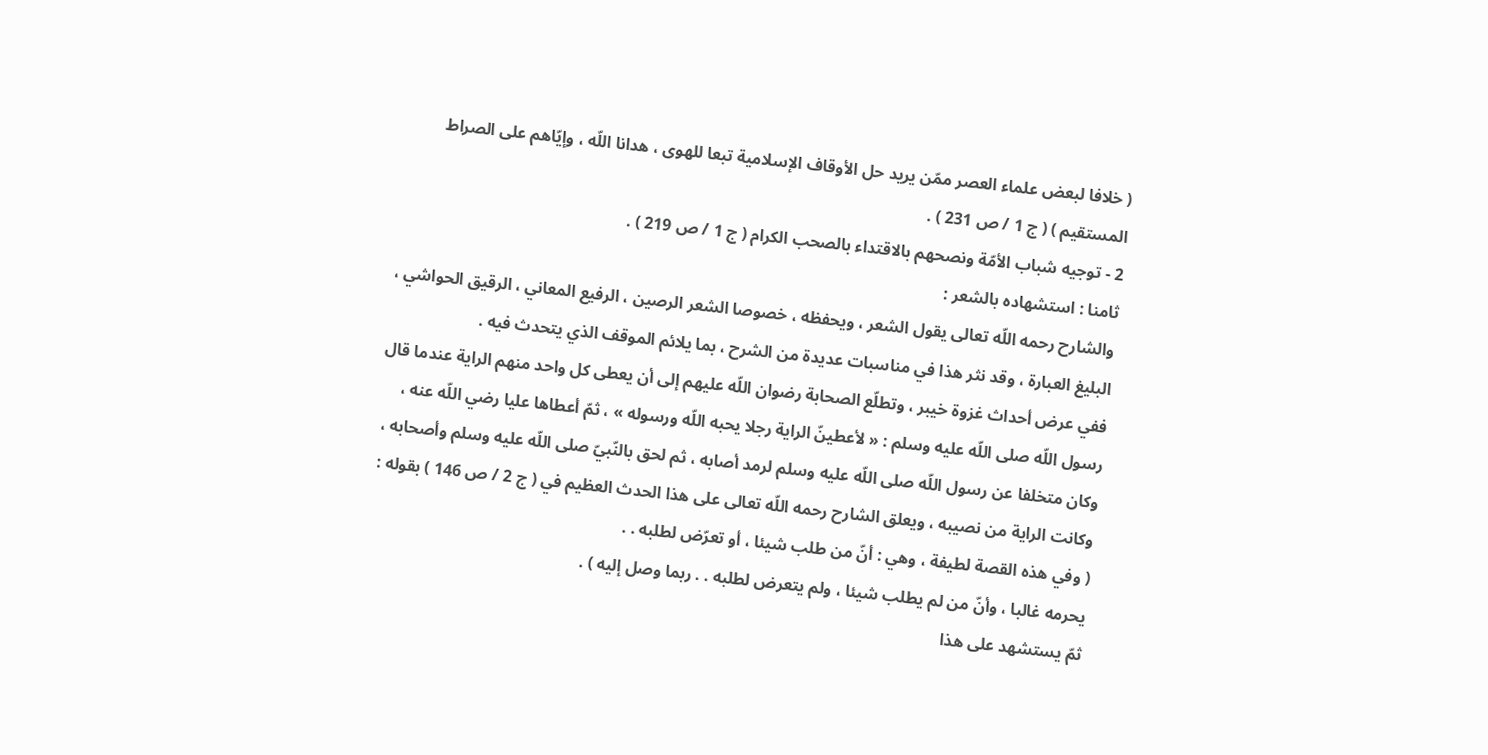( خلافا لبعض علماء العصر ممّن يريد حل الأوقاف الإسلامية تبعا للهوى ، هدانا اللّه ، وإيّاهم على الصراط المستقيم ) ( ج 1 / ص 231 ) .
2 - توجيه شباب الأمّة ونصحهم بالاقتداء بالصحب الكرام ( ج 1 / ص 219 ) .
ثامنا : استشهاده بالشعر :
والشارح رحمه اللّه تعالى يقول الشعر ، ويحفظه ، خصوصا الشعر الرصين ، الرفيع المعاني ، الرقيق الحواشي ، البليغ العبارة ، وقد نثر هذا في مناسبات عديدة من الشرح ، بما يلائم الموقف الذي يتحدث فيه .
ففي عرض أحداث غزوة خيبر ، وتطلّع الصحابة رضوان اللّه عليهم إلى أن يعطى كل واحد منهم الراية عندما قال رسول اللّه صلى اللّه عليه وسلم : « لأعطينّ الراية رجلا يحبه اللّه ورسوله » ، ثمّ أعطاها عليا رضي اللّه عنه ، وكان متخلفا عن رسول اللّه صلى اللّه عليه وسلم لرمد أصابه ، ثم لحق بالنّبيّ صلى اللّه عليه وسلم وأصحابه ، وكانت الراية من نصيبه ، ويعلق الشارح رحمه اللّه تعالى على هذا الحدث العظيم في ( ج 2 / ص 146 ) بقوله :
( وفي هذه القصة لطيفة ، وهي : أنّ من طلب شيئا ، أو تعرّض لطلبه . .
يحرمه غالبا ، وأنّ من لم يطلب شيئا ، ولم يتعرض لطلبه . . ربما وصل إليه ) .
ثمّ يستشهد على هذا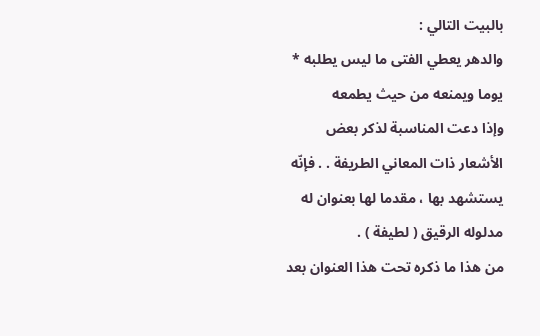بالبيت التالي :
والدهر يعطي الفتى ما ليس يطلبه * يوما ويمنعه من حيث يطمعه
وإذا دعت المناسبة لذكر بعض الأشعار ذات المعاني الطريفة . . فإنّه يستشهد بها ، مقدما لها بعنوان له مدلوله الرقيق ( لطيفة ) .
من هذا ما ذكره تحت هذا العنوان بعد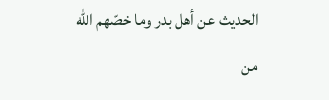الحديث عن أهل بدر وما خصّهم اللّه من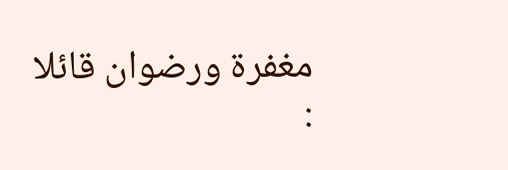مغفرة ورضوان قائلا :